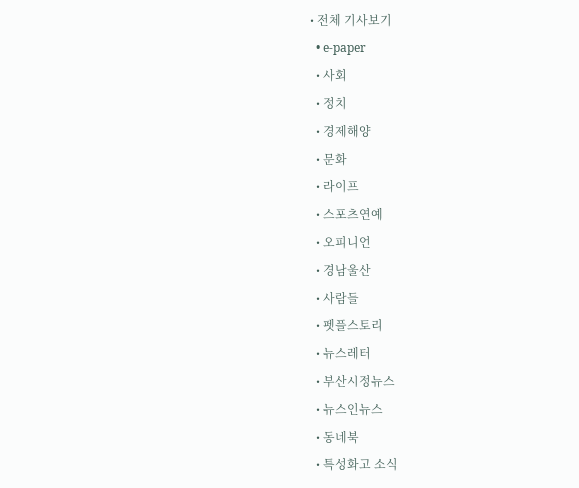• 전체 기사보기
  • e-paper
  • 사회
  • 정치
  • 경제해양
  • 문화
  • 라이프
  • 스포츠연예
  • 오피니언
  • 경남울산
  • 사람들
  • 펫플스토리
  • 뉴스레터
  • 부산시정뉴스
  • 뉴스인뉴스
  • 동네북
  • 특성화고 소식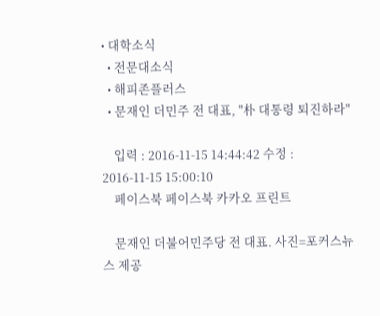• 대학소식
  • 전문대소식
  • 해피존플러스
  • 문재인 더민주 전 대표, "朴 대통령 퇴진하라"

    입력 : 2016-11-15 14:44:42 수정 : 2016-11-15 15:00:10
    페이스북 페이스북 카카오 프린트

    문재인 더불어민주당 전 대표. 사진=포커스뉴스 제공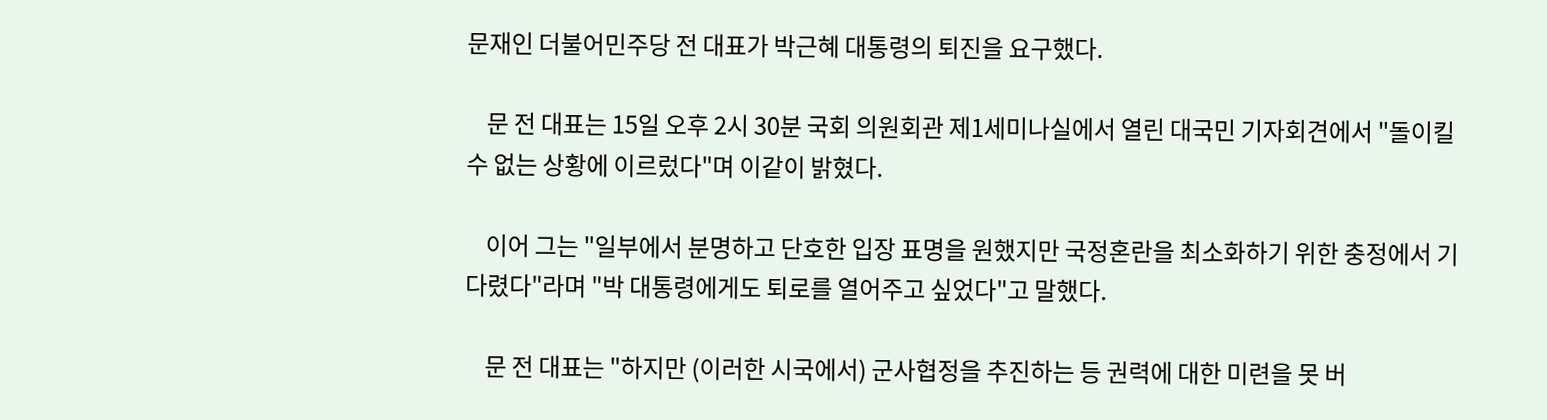문재인 더불어민주당 전 대표가 박근혜 대통령의 퇴진을 요구했다.

    문 전 대표는 15일 오후 2시 30분 국회 의원회관 제1세미나실에서 열린 대국민 기자회견에서 "돌이킬 수 없는 상황에 이르렀다"며 이같이 밝혔다.

    이어 그는 "일부에서 분명하고 단호한 입장 표명을 원했지만 국정혼란을 최소화하기 위한 충정에서 기다렸다"라며 "박 대통령에게도 퇴로를 열어주고 싶었다"고 말했다.

    문 전 대표는 "하지만 (이러한 시국에서) 군사협정을 추진하는 등 권력에 대한 미련을 못 버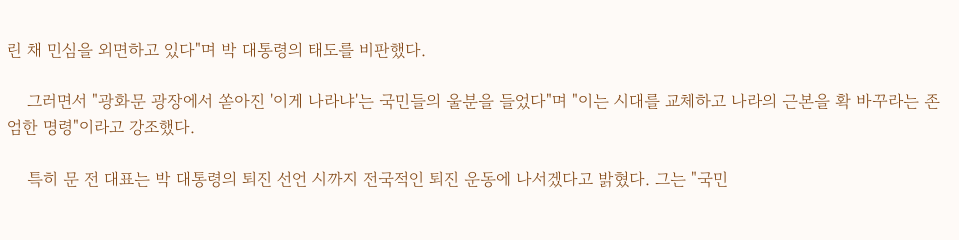린 채 민심을 외면하고 있다"며 박 대통령의 태도를 비판했다.

    그러면서 "광화문 광장에서 쏟아진 '이게 나라냐'는 국민들의 울분을 들었다"며 "이는 시대를 교체하고 나라의 근본을 확 바꾸라는 존엄한 명령"이라고 강조했다.

    특히 문 전 대표는 박 대통령의 퇴진 선언 시까지 전국적인 퇴진 운동에 나서겠다고 밝혔다. 그는 "국민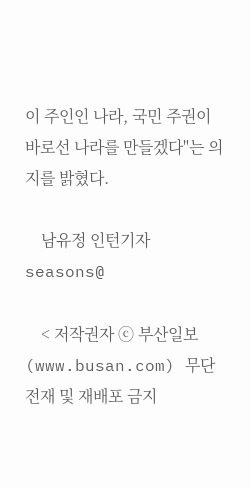이 주인인 나라, 국민 주권이 바로선 나라를 만들겠다"는 의지를 밝혔다.

    남유정 인턴기자 seasons@

    < 저작권자 ⓒ 부산일보(www.busan.com) 무단 전재 및 재배포 금지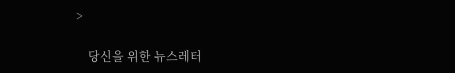>

    당신을 위한 뉴스레터